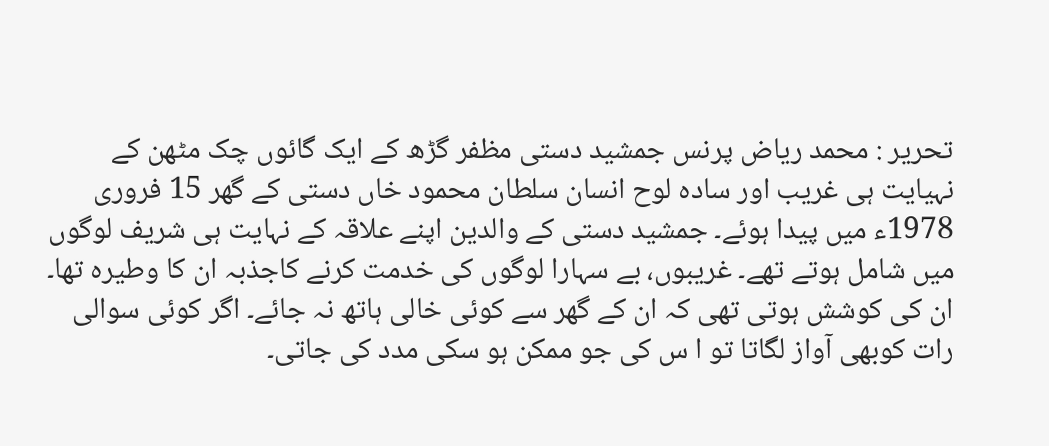تحریر : محمد ریاض پرنس جمشید دستی مظفر گڑھ کے ایک گائوں چک مٹھن کے نہیایت ہی غریب اور سادہ لوح انسان سلطان محمود خاں دستی کے گھر 15 فروری 1978ء میں پیدا ہوئے۔ جمشید دستی کے والدین اپنے علاقہ کے نہایت ہی شریف لوگوں میں شامل ہوتے تھے۔ غریبوں، بے سہارا لوگوں کی خدمت کرنے کاجذبہ ان کا وطیرہ تھا۔ ان کی کوشش ہوتی تھی کہ ان کے گھر سے کوئی خالی ہاتھ نہ جائے۔ اگر کوئی سوالی رات کوبھی آواز لگاتا تو ا س کی جو ممکن ہو سکی مدد کی جاتی۔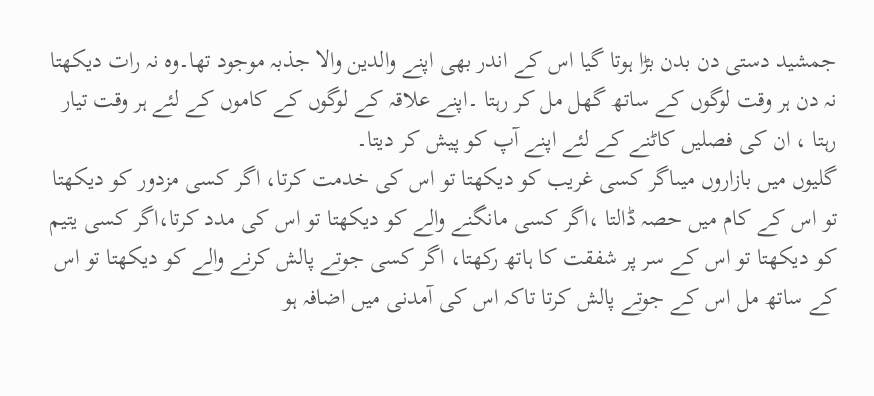جمشید دستی دن بدن بڑا ہوتا گیا اس کے اندر بھی اپنے والدین والا جذبہ موجود تھا۔وہ نہ رات دیکھتا نہ دن ہر وقت لوگوں کے ساتھ گھل مل کر رہتا ۔اپنے علاقہ کے لوگوں کے کاموں کے لئے ہر وقت تیار رہتا ، ان کی فصلیں کاٹنے کے لئے اپنے آپ کو پیش کر دیتا۔
گلیوں میں بازاروں میںاگر کسی غریب کو دیکھتا تو اس کی خدمت کرتا، اگر کسی مزدور کو دیکھتا تو اس کے کام میں حصہ ڈالتا ،اگر کسی مانگنے والے کو دیکھتا تو اس کی مدد کرتا،اگر کسی یتیم کو دیکھتا تو اس کے سر پر شفقت کا ہاتھ رکھتا، اگر کسی جوتے پالش کرنے والے کو دیکھتا تو اس کے ساتھ مل اس کے جوتے پالش کرتا تاکہ اس کی آمدنی میں اضافہ ہو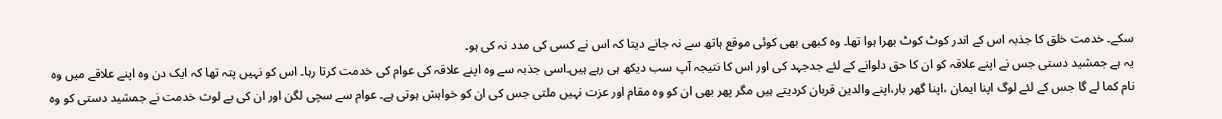سکے۔ خدمت خلق کا جذبہ اس کے اندر کوٹ کوٹ بھرا ہوا تھا۔ وہ کبھی بھی کوئی موقع ہاتھ سے نہ جانے دیتا کہ اس نے کسی کی مدد نہ کی ہو۔
یہ ہے جمشید دستی جس نے اپنے علاقہ کو ان کا حق دلوانے کے لئے جدجہد کی اور اس کا نتیجہ آپ سب دیکھ ہی رہے ہیں۔اسی جذبہ سے وہ اپنے علاقہ کی عوام کی خدمت کرتا رہا۔ اس کو نہیں پتہ تھا کہ ایک دن وہ اپنے علاقے میں وہ نام کما لے گا جس کے لئے لوگ اپنا ایمان ،اپنا گھر بار،اپنے والدین قربان کردیتے ہیں مگر پھر بھی ان کو وہ مقام اور عزت نہیں ملتی جس کی ان کو خواہش ہوتی ہے۔ عوام سے سچی لگن اور ان کی بے لوث خدمت نے جمشید دستی کو وہ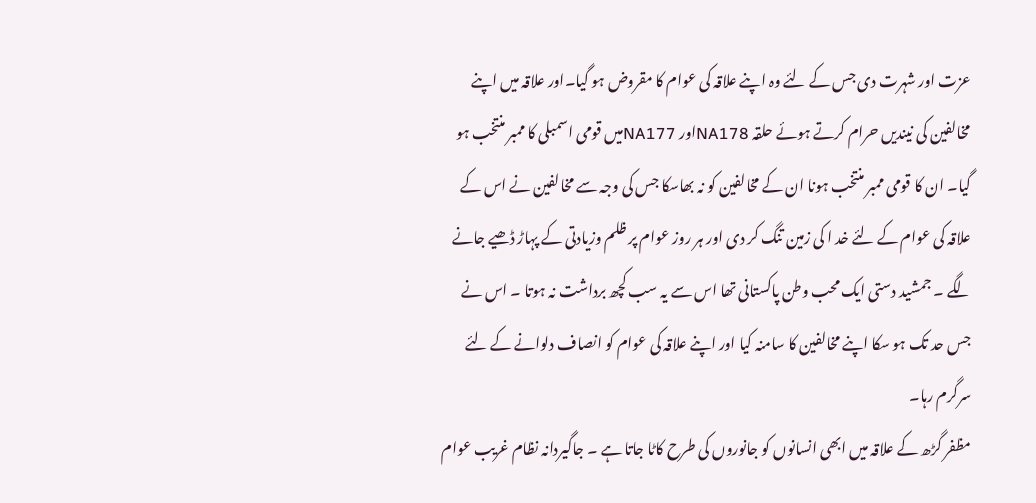عزت اور شہرت دی جس کے لئے وہ اپنے علاقہ کی عوام کا مقروض ہو گیا۔اور علاقہ میں اپنے مخالفین کی نیندیں حرام کرتے ہوئے حلقہ NA178اور NA177میں قومی اسمبلی کا ممبر منتخب ہو گیا۔ ان کا قومی ممبر منتخب ہونا ان کے مخالفین کو نہ بھاسکا جس کی وجہ سے مخالفین نے اس کے علاقہ کی عوام کے لئے خد ا کی زمین تنگ کر دی اور ہر روز عوام پر ظلم وزیادتی کے پہاڑ ڈھیے جانے لگے ۔ جمشید دستی ایک محب وطن پاکستانی تھا اس سے یہ سب کچھ برداشت نہ ہوتا ۔ اس نے جس حد تک ہو سکا اپنے مخالفین کا سامنہ کیا اور اپنے علاقہ کی عوام کو انصاف دلوانے کے لئے سرگرم رہا۔
مظفر گڑھ کے علاقہ میں ابھی انسانوں کو جانوروں کی طرح کاٹا جاتا ہے ۔ جاگیردانہ نظام غریب عوام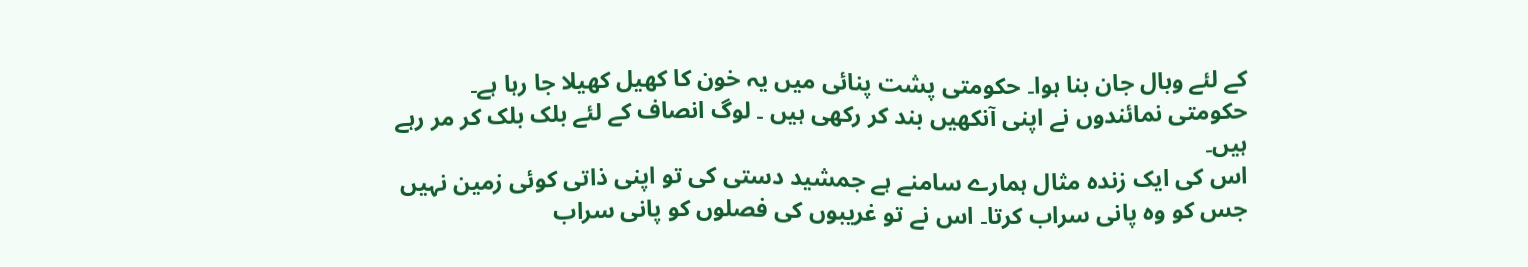کے لئے وبال جان بنا ہوا۔ حکومتی پشت پنائی میں یہ خون کا کھیل کھیلا جا رہا ہے۔ حکومتی نمائندوں نے اپنی آنکھیں بند کر رکھی ہیں ۔ لوگ انصاف کے لئے بلک بلک کر مر رہے ہیں۔
اس کی ایک زندہ مثال ہمارے سامنے ہے جمشید دستی کی تو اپنی ذاتی کوئی زمین نہیں جس کو وہ پانی سراب کرتا۔ اس نے تو غریبوں کی فصلوں کو پانی سراب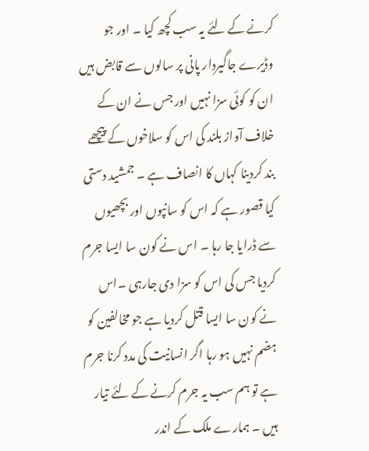کرنے کے لئے یہ سب کچھ کیا ۔ اور جو وڈیرے جاگیردار پانی پر سالوں سے قابض ہیں ان کو کوئی سزا نہیں اور جس نے ان کے خلاف آواز بلند کی اس کو سلاخوں کے پیچھے بند کردینا کہاں کا انصاف ہے ۔ جمشید دستی کیا قصور ہے کہ اس کو سانپوں اور بچھیوں سے ڈرایا جا رہا ۔ اس نے کون سا ایسا جرم کردیا جس کی اس کو سزا دی جارہی ۔اس نے کون سا ایسا قتل کردیا ہے جو مخالفین کو ہضم نہیں ہو رہا اگر انسانیت کی مدد کرنا جرم ہے تو ہم سب یہ جرم کرنے کے لئے تیار ہیں ۔ ہمارے ملک کے اندر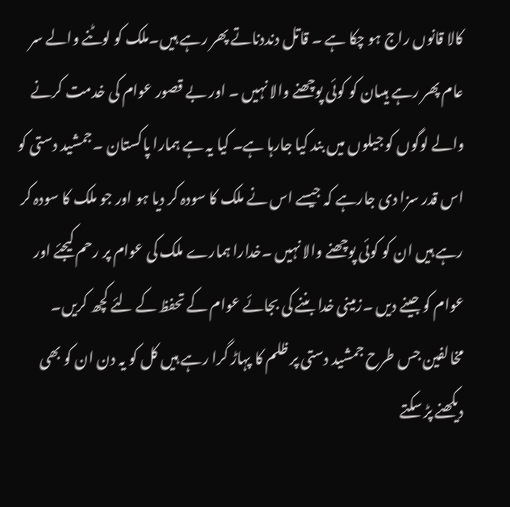کالا قانوں راج ہو چکا ہے ۔ قاتل دنددناتے پھر رہے ہیں۔ملک کو لوٹنے والے سر عام پھر رہے ہیںان کو کوئی پوچھنے والا نہیں ۔ اور بے قصور عوام کی خدمت کرنے والے لوگوں کو جیلوں میں بند کیا جارہا ہے۔ کیا یہ ہے ہمارا پاکستان ۔جمشید دستی کو اس قدر سزا دی جارہے کہ جیسے اس نے ملک کا سودہ کر دیا ہو اور جو ملک کا سودہ کر رہے ہیں ان کو کوئی پوچھنے والا نہیں ۔خدارا ہمارے ملک کی عوام پر رحم کیجئے اور عوام کو جینے دیں ۔زمینی خدا بننے کی بجائے عوام کے تحفظ کے لئے کچھ کریں۔
مخالفین جس طرح جمشید دستی پر ظلم کا پہاڑ گرا رہے ہیں کل کو یہ دن ان کو بھی دیکھنے پڑ سکتے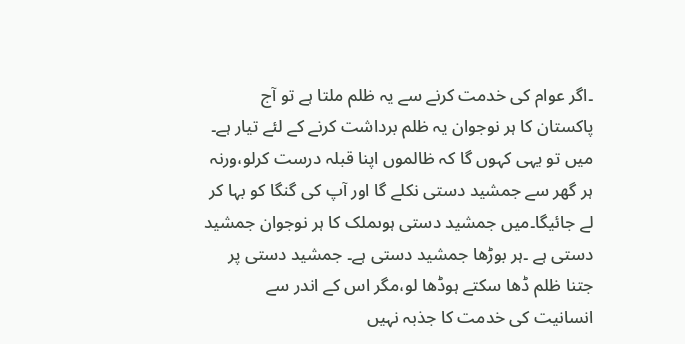۔اگر عوام کی خدمت کرنے سے یہ ظلم ملتا ہے تو آج پاکستان کا ہر نوجوان یہ ظلم برداشت کرنے کے لئے تیار ہے۔ میں تو یہی کہوں گا کہ ظالموں اپنا قبلہ درست کرلو،ورنہ ہر گھر سے جمشید دستی نکلے گا اور آپ کی گنگا کو بہا کر لے جائیگا۔میں جمشید دستی ہوںملک کا ہر نوجوان جمشید دستی ہے ۔ہر بوڑھا جمشید دستی ہے۔ جمشید دستی پر جتنا ظلم ڈھا سکتے ہوڈھا لو،مگر اس کے اندر سے انسانیت کی خدمت کا جذبہ نہیں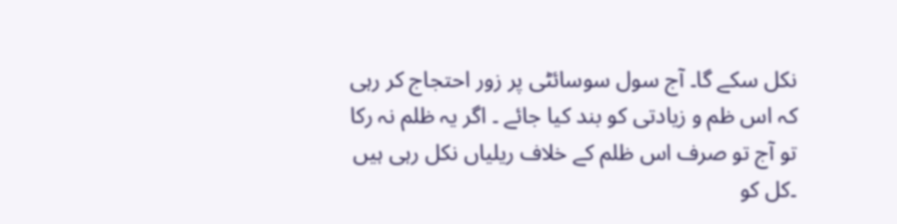نکل سکے گا۔ آج سول سوسائٹی پر زور احتجاج کر رہی کہ اس ظم و زیادتی کو بند کیا جائے ۔ اگر یہ ظلم نہ رکا تو آج تو صرف اس ظلم کے خلاف ریلیاں نکل رہی ہیں ۔کل کو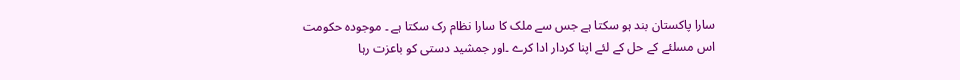سارا پاکستان بند ہو سکتا ہے جس سے ملک کا سارا نظام رک سکتا ہے ۔ موجودہ حکومت اس مسلئے کے حل کے لئے اپنا کردار ادا کرے ۔اور جمشید دستی کو باعزت رہا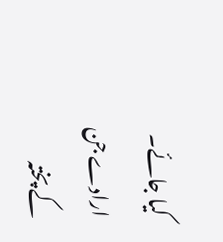کیا جائے۔
ارادے جن کے پختہ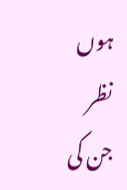ہوں نظر جن کی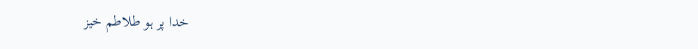خدا پر ہو طلاطم خیز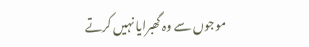موجوں سے وہ گھبرایا نہیں کرتے